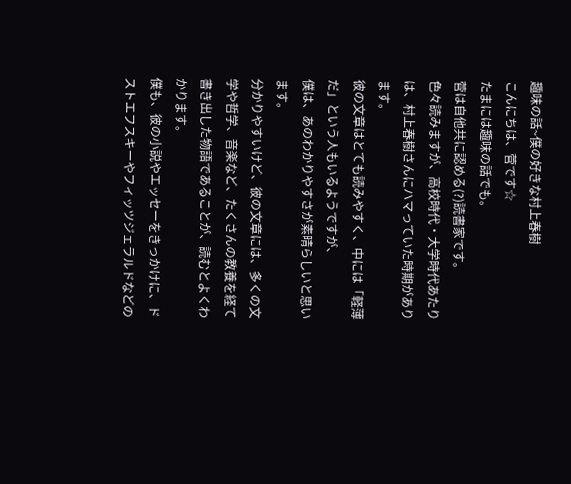趣味の話~僕の好きな村上春樹
こんにちは、菅です☆
たまには趣味の話でも。
菅は自他共に認める(?)読書家です。
色々読みますが、高校時代・大学時代あたりは、村上春樹さんにハマっていた時期があります。
彼の文章はとても読みやすく、中には「軽薄だ」という人もいるようですが、
僕は、あのわかりやすさが素晴らしいと思います。
分かりやすいけど、彼の文章には、多くの文学や哲学、音楽など、たくさんの教養を経て書き出した物語であることが、読むとよくわかります。
僕も、彼の小説やエッセーをきっかけに、ドストエフスキーやフィッツジェラルドなどの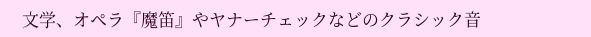文学、オペラ『魔笛』やヤナーチェックなどのクラシック音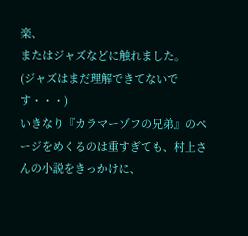楽、
またはジャズなどに触れました。
(ジャズはまだ理解できてないです・・・)
いきなり『カラマーゾフの兄弟』のページをめくるのは重すぎても、村上さんの小説をきっかけに、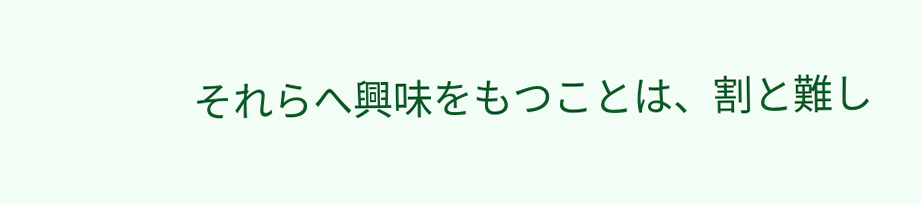それらへ興味をもつことは、割と難し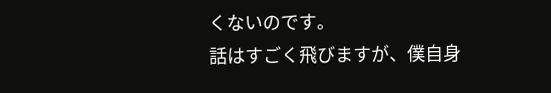くないのです。
話はすごく飛びますが、僕自身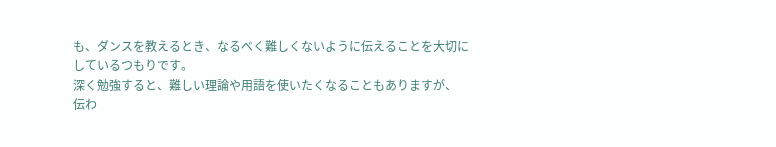も、ダンスを教えるとき、なるべく難しくないように伝えることを大切にしているつもりです。
深く勉強すると、難しい理論や用語を使いたくなることもありますが、
伝わ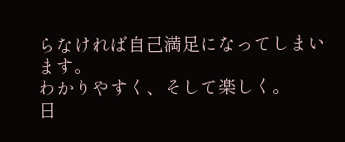らなければ自己満足になってしまいます。
わかりやすく、そして楽しく。
日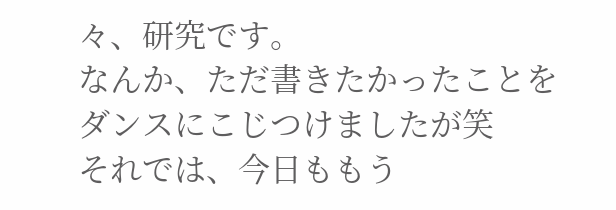々、研究です。
なんか、ただ書きたかったことをダンスにこじつけましたが笑
それでは、今日ももう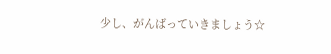少し、がんばっていきましょう☆